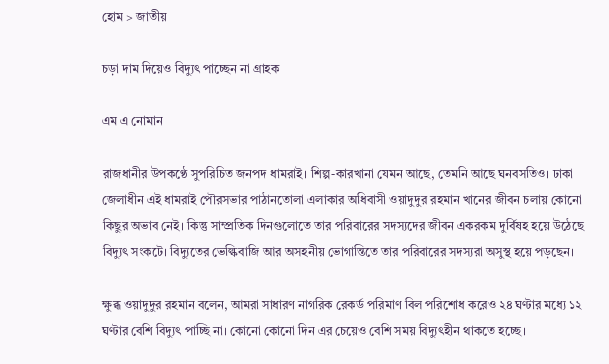হোম > জাতীয়

চড়া দাম দিয়েও বিদ্যুৎ পাচ্ছেন না গ্রাহক

এম এ নোমান

রাজধানীর উপকণ্ঠে সুপরিচিত জনপদ ধামরাই। শিল্প-কারখানা যেমন আছে, তেমনি আছে ঘনবসতিও। ঢাকা জেলাধীন এই ধামরাই পৌরসভার পাঠানতোলা এলাকার অধিবাসী ওয়াদুদুর রহমান খানের জীবন চলায় কোনো কিছুর অভাব নেই। কিন্তু সাম্প্রতিক দিনগুলোতে তার পরিবারের সদস্যদের জীবন একরকম দুর্বিষহ হয়ে উঠেছে বিদ্যুৎ সংকটে। বিদ্যুতের ভেল্কিবাজি আর অসহনীয় ভোগান্তিতে তার পরিবারের সদস্যরা অসুস্থ হয়ে পড়ছেন।

ক্ষুব্ধ ওয়াদুদুর রহমান বলেন, আমরা সাধারণ নাগরিক রেকর্ড পরিমাণ বিল পরিশোধ করেও ২৪ ঘণ্টার মধ্যে ১২ ঘণ্টার বেশি বিদ্যুৎ পাচ্ছি না। কোনো কোনো দিন এর চেয়েও বেশি সময় বিদ্যুৎহীন থাকতে হচ্ছে।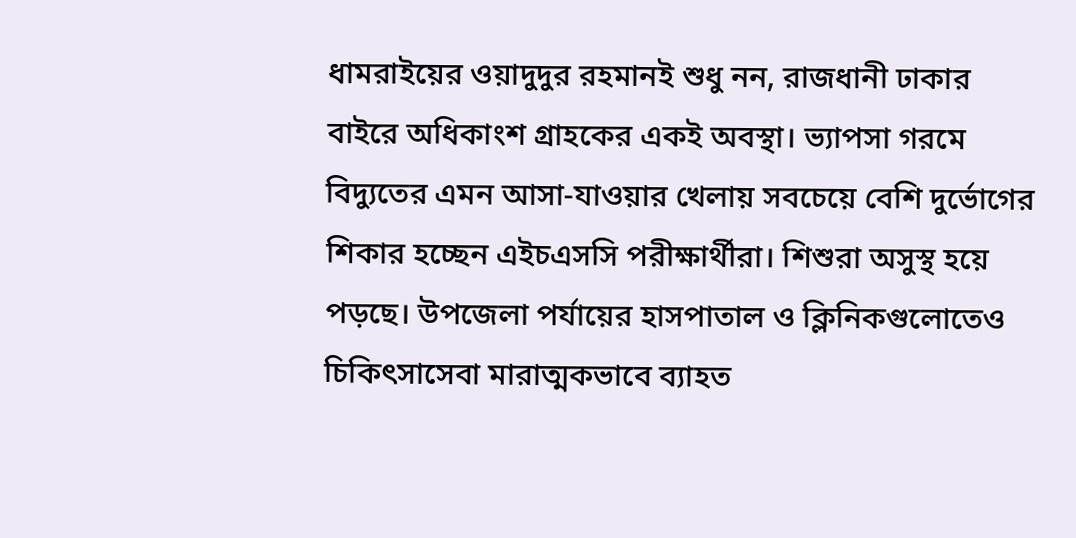ধামরাইয়ের ওয়াদুদুর রহমানই শুধু নন, রাজধানী ঢাকার বাইরে অধিকাংশ গ্রাহকের একই অবস্থা। ভ্যাপসা গরমে বিদ্যুতের এমন আসা-যাওয়ার খেলায় সবচেয়ে বেশি দুর্ভোগের শিকার হচ্ছেন এইচএসসি পরীক্ষার্থীরা। শিশুরা অসুস্থ হয়ে পড়ছে। উপজেলা পর্যায়ের হাসপাতাল ও ক্লিনিকগুলোতেও চিকিৎসাসেবা মারাত্মকভাবে ব্যাহত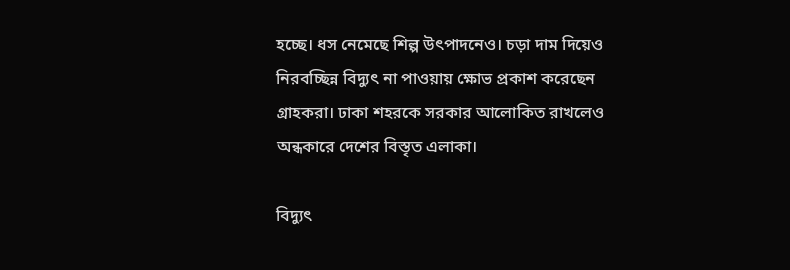হচ্ছে। ধস নেমেছে শিল্প উৎপাদনেও। চড়া দাম দিয়েও নিরবচ্ছিন্ন বিদ্যুৎ না পাওয়ায় ক্ষোভ প্রকাশ করেছেন গ্রাহকরা। ঢাকা শহরকে সরকার আলোকিত রাখলেও অন্ধকারে দেশের বিস্তৃত এলাকা।

বিদ্যুৎ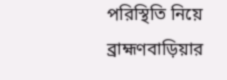পরিস্থিতি নিয়ে ব্রাহ্মণবাড়িয়ার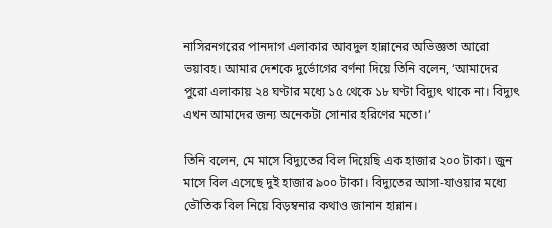নাসিরনগরের পানদাগ এলাকার আবদুল হান্নানের অভিজ্ঞতা আরো ভয়াবহ। আমার দেশকে দুর্ভোগের বর্ণনা দিয়ে তিনি বলেন, ‘আমাদের পুরো এলাকায় ২৪ ঘণ্টার মধ্যে ১৫ থেকে ১৮ ঘণ্টা বিদ্যুৎ থাকে না। বিদ্যুৎ এখন আমাদের জন্য অনেকটা সোনার হরিণের মতো।’

তিনি বলেন, মে মাসে বিদ্যুতের বিল দিয়েছি এক হাজার ২০০ টাকা। জুন মাসে বিল এসেছে দুই হাজার ৯০০ টাকা। বিদ্যুতের আসা-যাওয়ার মধ্যে ভৌতিক বিল নিয়ে বিড়ম্বনার কথাও জানান হান্নান।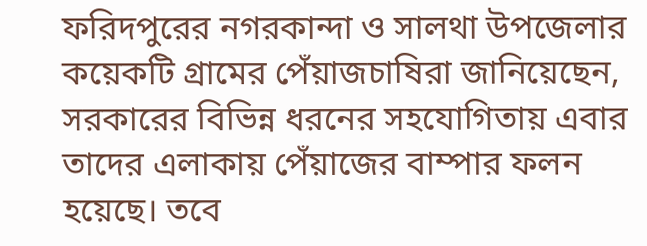ফরিদপুরের নগরকান্দা ও সালথা উপজেলার কয়েকটি গ্রামের পেঁয়াজচাষিরা জানিয়েছেন, সরকারের বিভিন্ন ধরনের সহযোগিতায় এবার তাদের এলাকায় পেঁয়াজের বাম্পার ফলন হয়েছে। তবে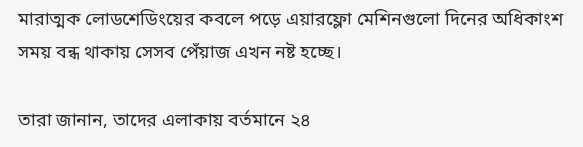মারাত্মক লোডশেডিংয়ের কবলে পড়ে এয়ারফ্লো মেশিনগুলো দিনের অধিকাংশ সময় বন্ধ থাকায় সেসব পেঁয়াজ এখন নষ্ট হচ্ছে।

তারা জানান, তাদের এলাকায় বর্তমানে ২৪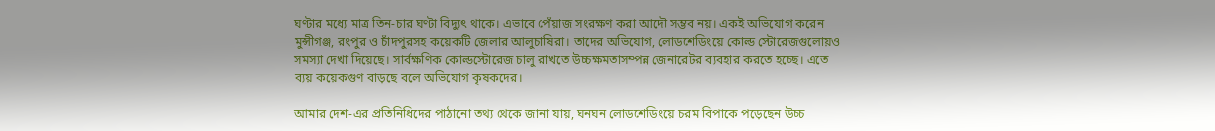ঘণ্টার মধ্যে মাত্র তিন-চার ঘণ্টা বিদ্যুৎ থাকে। এভাবে পেঁয়াজ সংরক্ষণ করা আদৌ সম্ভব নয়। একই অভিযোগ করেন মুন্সীগঞ্জ, রংপুর ও চাঁদপুরসহ কয়েকটি জেলার আলুচাষিরা। তাদের অভিযোগ, লোডশেডিংয়ে কোল্ড স্টোরেজগুলোয়ও সমস্যা দেখা দিয়েছে। সার্বক্ষণিক কোল্ডস্টোরেজ চালু রাখতে উচ্চক্ষমতাসম্পন্ন জেনারেটর ব্যবহার করতে হচ্ছে। এতে ব্যয় কয়েকগুণ বাড়ছে বলে অভিযোগ কৃষকদের।

আমার দেশ-এর প্রতিনিধিদের পাঠানো তথ্য থেকে জানা যায়, ঘনঘন লোডশেডিংয়ে চরম বিপাকে পড়েছেন উচ্চ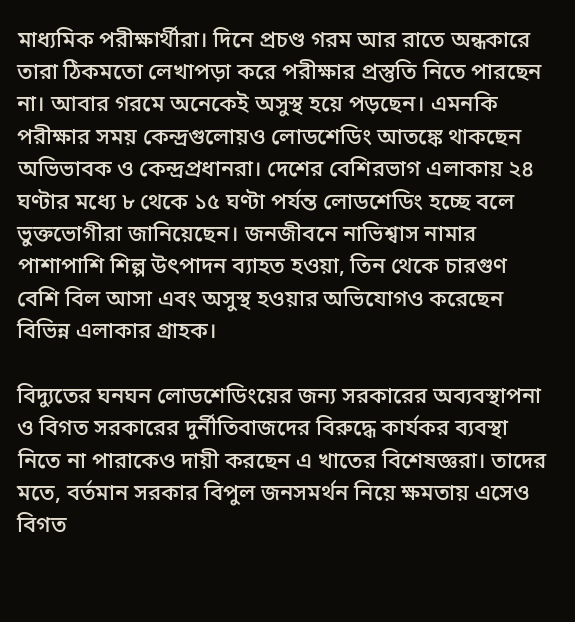মাধ্যমিক পরীক্ষার্থীরা। দিনে প্রচণ্ড গরম আর রাতে অন্ধকারে তারা ঠিকমতো লেখাপড়া করে পরীক্ষার প্রস্তুতি নিতে পারছেন না। আবার গরমে অনেকেই অসুস্থ হয়ে পড়ছেন। এমনকি পরীক্ষার সময় কেন্দ্রগুলোয়ও লোডশেডিং আতঙ্কে থাকছেন অভিভাবক ও কেন্দ্রপ্রধানরা। দেশের বেশিরভাগ এলাকায় ২৪ ঘণ্টার মধ্যে ৮ থেকে ১৫ ঘণ্টা পর্যন্ত লোডশেডিং হচ্ছে বলে ভুক্তভোগীরা জানিয়েছেন। জনজীবনে নাভিশ্বাস নামার পাশাপাশি শিল্প উৎপাদন ব্যাহত হওয়া, তিন থেকে চারগুণ বেশি বিল আসা এবং অসুস্থ হওয়ার অভিযোগও করেছেন বিভিন্ন এলাকার গ্রাহক।

বিদ্যুতের ঘনঘন লোডশেডিংয়ের জন্য সরকারের অব্যবস্থাপনা ও বিগত সরকারের দুর্নীতিবাজদের বিরুদ্ধে কার্যকর ব্যবস্থা নিতে না পারাকেও দায়ী করছেন এ খাতের বিশেষজ্ঞরা। তাদের মতে, বর্তমান সরকার বিপুল জনসমর্থন নিয়ে ক্ষমতায় এসেও বিগত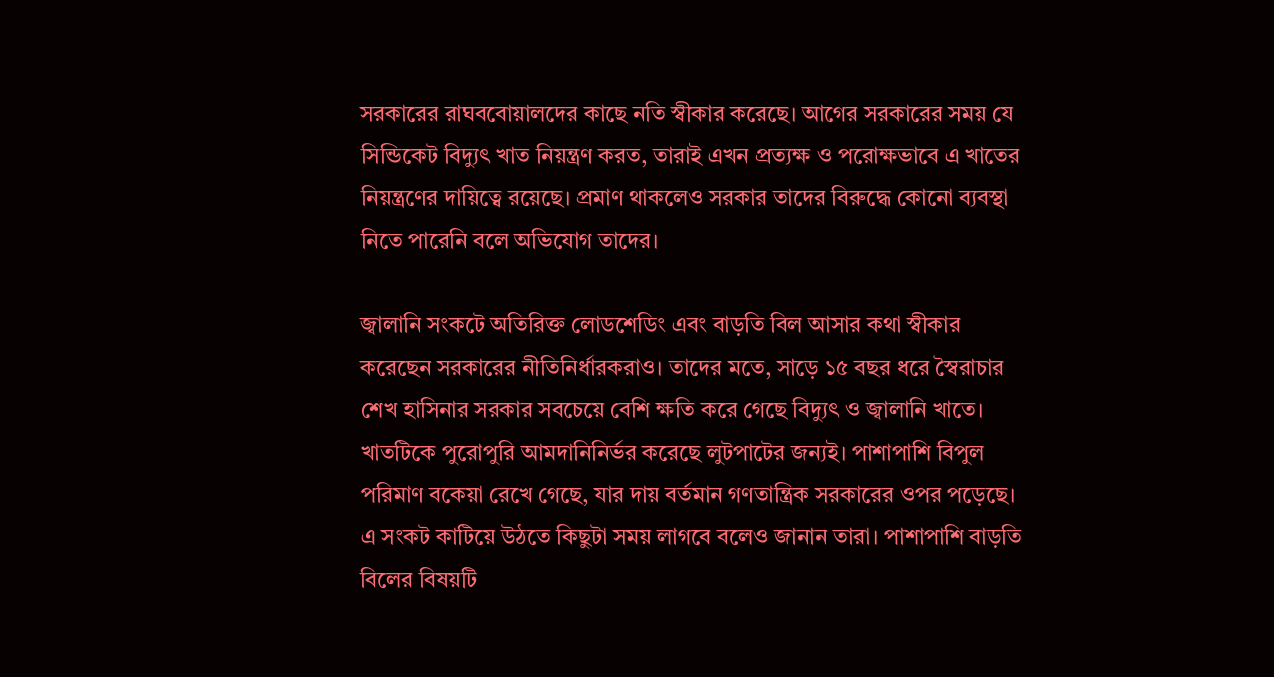সরকারের রাঘববোয়ালদের কাছে নতি স্বীকার করেছে। আগের সরকারের সময় যে সিন্ডিকেট বিদ্যুৎ খাত নিয়ন্ত্রণ করত, তারাই এখন প্রত্যক্ষ ও পরোক্ষভাবে এ খাতের নিয়ন্ত্রণের দায়িত্বে রয়েছে। প্রমাণ থাকলেও সরকার তাদের বিরুদ্ধে কোনো ব্যবস্থা নিতে পারেনি বলে অভিযোগ তাদের।

জ্বালানি সংকটে অতিরিক্ত লোডশেডিং এবং বাড়তি বিল আসার কথা স্বীকার করেছেন সরকারের নীতিনির্ধারকরাও। তাদের মতে, সাড়ে ১৫ বছর ধরে স্বৈরাচার শেখ হাসিনার সরকার সবচেয়ে বেশি ক্ষতি করে গেছে বিদ্যুৎ ও জ্বালানি খাতে। খাতটিকে পুরোপুরি আমদানিনির্ভর করেছে লুটপাটের জন্যই। পাশাপাশি বিপুল পরিমাণ বকেয়া রেখে গেছে, যার দায় বর্তমান গণতান্ত্রিক সরকারের ওপর পড়েছে। এ সংকট কাটিয়ে উঠতে কিছুটা সময় লাগবে বলেও জানান তারা। পাশাপাশি বাড়তি বিলের বিষয়টি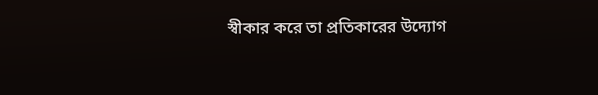স্বীকার করে তা প্রতিকারের উদ্যোগ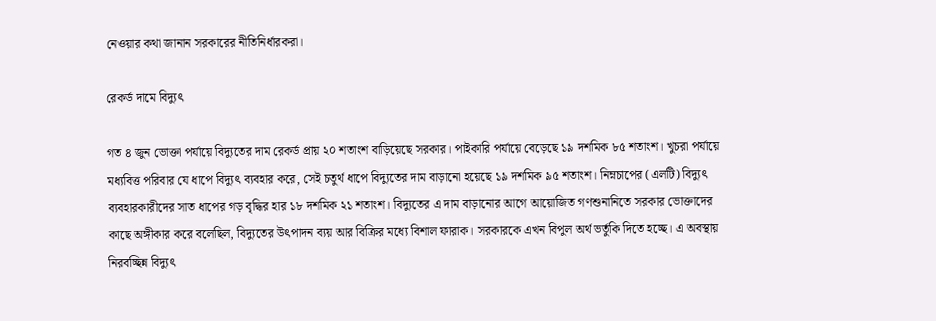নেওয়ার কথা জানান সরকারের নীতিনির্ধারকরা।

রেকর্ড দামে বিদ্যুৎ

গত ৪ জুন ভোক্তা পর্যায়ে বিদ্যুতের দাম রেকর্ড প্রায় ২০ শতাংশ বাড়িয়েছে সরকার। পাইকারি পর্যায়ে বেড়েছে ১৯ দশমিক ৮৫ শতাংশ। খুচরা পর্যায়ে মধ্যবিত্ত পরিবার যে ধাপে বিদ্যুৎ ব্যবহার করে, সেই চতুর্থ ধাপে বিদ্যুতের দাম বাড়ানো হয়েছে ১৯ দশমিক ৯৫ শতাংশ। নিম্নচাপের (এলটি) বিদ্যুৎ ব্যবহারকারীদের সাত ধাপের গড় বৃদ্ধির হার ১৮ দশমিক ২১ শতাংশ। বিদ্যুতের এ দাম বাড়ানোর আগে আয়োজিত গণশুনানিতে সরকার ভোক্তাদের কাছে অঙ্গীকার করে বলেছিল, বিদ্যুতের উৎপাদন ব্যয় আর বিক্রির মধ্যে বিশাল ফারাক। সরকারকে এখন বিপুল অর্থ ভর্তুকি দিতে হচ্ছে। এ অবস্থায় নিরবচ্ছিন্ন বিদ্যুৎ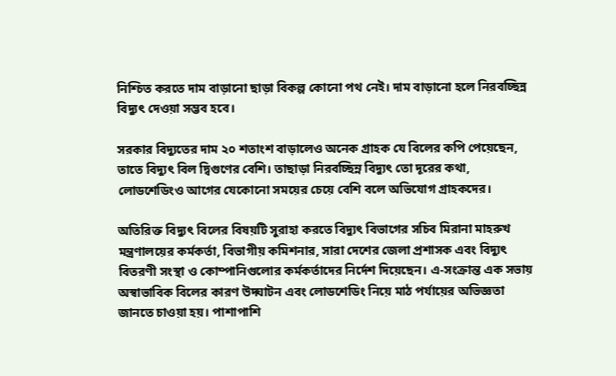নিশ্চিত করতে দাম বাড়ানো ছাড়া বিকল্প কোনো পথ নেই। দাম বাড়ানো হলে নিরবচ্ছিন্ন বিদ্যুৎ দেওয়া সম্ভব হবে।

সরকার বিদ্যুতের দাম ২০ শতাংশ বাড়ালেও অনেক গ্রাহক যে বিলের কপি পেয়েছেন, তাতে বিদ্যুৎ বিল দ্বিগুণের বেশি। তাছাড়া নিরবচ্ছিন্ন বিদ্যুৎ তো দূরের কথা, লোডশেডিংও আগের যেকোনো সময়ের চেয়ে বেশি বলে অভিযোগ গ্রাহকদের।

অতিরিক্ত বিদ্যুৎ বিলের বিষয়টি সুরাহা করতে বিদ্যুৎ বিভাগের সচিব মিরানা মাহরুখ মন্ত্রণালয়ের কর্মকর্তা, বিভাগীয় কমিশনার, সারা দেশের জেলা প্রশাসক এবং বিদ্যুৎ বিতরণী সংস্থা ও কোম্পানিগুলোর কর্মকর্তাদের নির্দেশ দিয়েছেন। এ-সংক্রান্ত এক সভায় অস্বাভাবিক বিলের কারণ উদ্ঘাটন এবং লোডশেডিং নিয়ে মাঠ পর্যায়ের অভিজ্ঞতা জানতে চাওয়া হয়। পাশাপাশি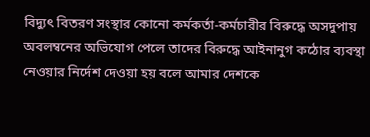বিদ্যুৎ বিতরণ সংস্থার কোনো কর্মকর্তা-কর্মচারীর বিরুদ্ধে অসদুপায় অবলম্বনের অভিযোগ পেলে তাদের বিরুদ্ধে আইনানুগ কঠোর ব্যবস্থা নেওয়ার নির্দেশ দেওয়া হয় বলে আমার দেশকে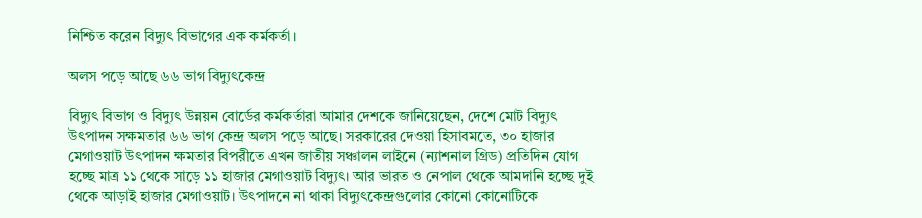নিশ্চিত করেন বিদ্যুৎ বিভাগের এক কর্মকর্তা।

অলস পড়ে আছে ৬৬ ভাগ বিদ্যুৎকেন্দ্র

বিদ্যুৎ বিভাগ ও বিদ্যুৎ উন্নয়ন বোর্ডের কর্মকর্তারা আমার দেশকে জানিয়েছেন, দেশে মোট বিদ্যুৎ উৎপাদন সক্ষমতার ৬৬ ভাগ কেন্দ্র অলস পড়ে আছে। সরকারের দেওয়া হিসাবমতে, ৩০ হাজার মেগাওয়াট উৎপাদন ক্ষমতার বিপরীতে এখন জাতীয় সঞ্চালন লাইনে (ন্যাশনাল গ্রিড) প্রতিদিন যোগ হচ্ছে মাত্র ১১ থেকে সাড়ে ১১ হাজার মেগাওয়াট বিদ্যুৎ। আর ভারত ও নেপাল থেকে আমদানি হচ্ছে দুই থেকে আড়াই হাজার মেগাওয়াট। উৎপাদনে না থাকা বিদ্যুৎকেন্দ্রগুলোর কোনো কোনোটিকে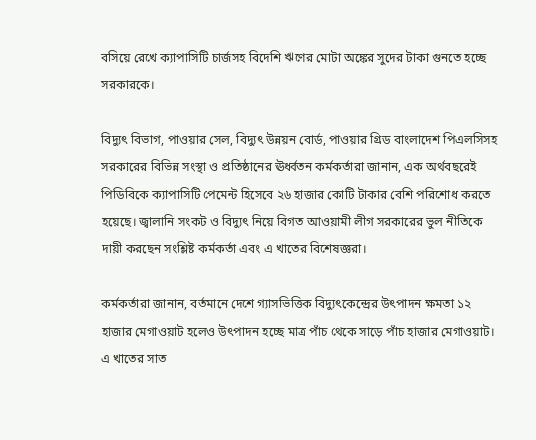বসিয়ে রেখে ক্যাপাসিটি চার্জসহ বিদেশি ঋণের মোটা অঙ্কের সুদের টাকা গুনতে হচ্ছে সরকারকে।

বিদ্যুৎ বিভাগ, পাওয়ার সেল, বিদ্যুৎ উন্নয়ন বোর্ড, পাওয়ার গ্রিড বাংলাদেশ পিএলসিসহ সরকারের বিভিন্ন সংস্থা ও প্রতিষ্ঠানের ঊর্ধ্বতন কর্মকর্তারা জানান, এক অর্থবছরেই পিডিবিকে ক্যাপাসিটি পেমেন্ট হিসেবে ২৬ হাজার কোটি টাকার বেশি পরিশোধ করতে হয়েছে। জ্বালানি সংকট ও বিদ্যুৎ নিয়ে বিগত আওয়ামী লীগ সরকারের ভুল নীতিকে দায়ী করছেন সংশ্লিষ্ট কর্মকর্তা এবং এ খাতের বিশেষজ্ঞরা।

কর্মকর্তারা জানান, বর্তমানে দেশে গ্যাসভিত্তিক বিদ্যুৎকেন্দ্রের উৎপাদন ক্ষমতা ১২ হাজার মেগাওয়াট হলেও উৎপাদন হচ্ছে মাত্র পাঁচ থেকে সাড়ে পাঁচ হাজার মেগাওয়াট। এ খাতের সাত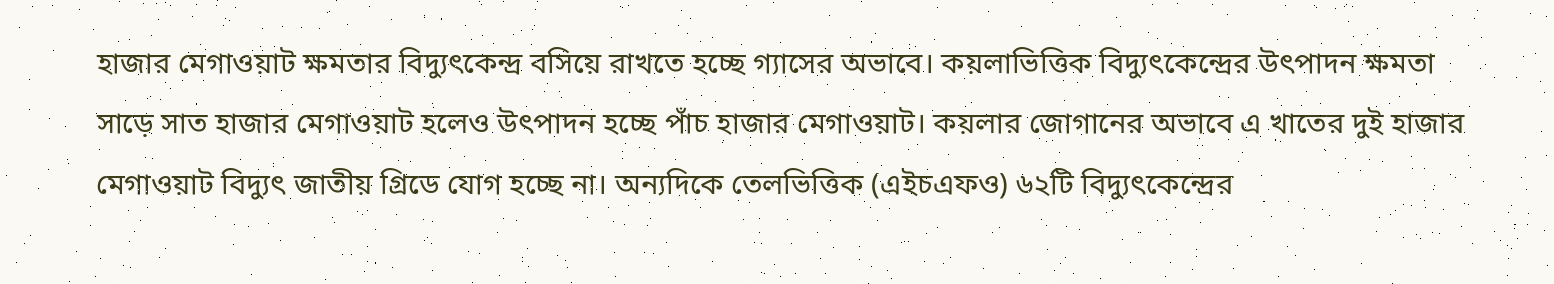হাজার মেগাওয়াট ক্ষমতার বিদ্যুৎকেন্দ্র বসিয়ে রাখতে হচ্ছে গ্যাসের অভাবে। কয়লাভিত্তিক বিদ্যুৎকেন্দ্রের উৎপাদন ক্ষমতা সাড়ে সাত হাজার মেগাওয়াট হলেও উৎপাদন হচ্ছে পাঁচ হাজার মেগাওয়াট। কয়লার জোগানের অভাবে এ খাতের দুই হাজার মেগাওয়াট বিদ্যুৎ জাতীয় গ্রিডে যোগ হচ্ছে না। অন্যদিকে তেলভিত্তিক (এইচএফও) ৬২টি বিদ্যুৎকেন্দ্রের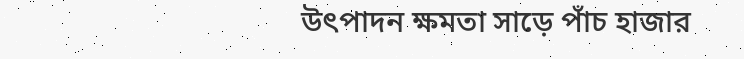উৎপাদন ক্ষমতা সাড়ে পাঁচ হাজার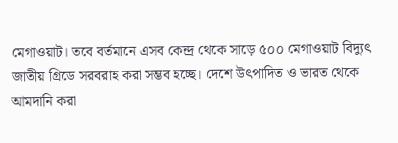মেগাওয়াট। তবে বর্তমানে এসব কেন্দ্র থেকে সাড়ে ৫০০ মেগাওয়াট বিদ্যুৎ জাতীয় গ্রিডে সরবরাহ করা সম্ভব হচ্ছে। দেশে উৎপাদিত ও ভারত থেকে আমদানি করা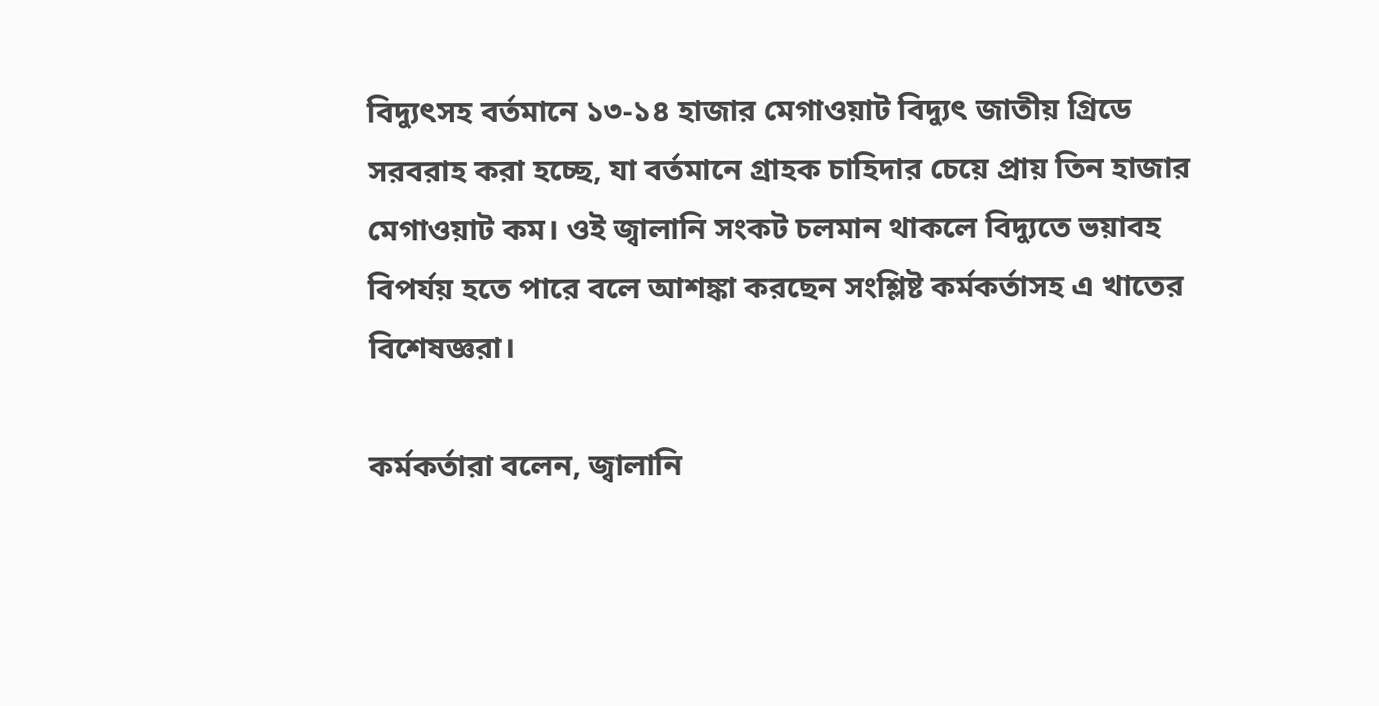বিদ্যুৎসহ বর্তমানে ১৩-১৪ হাজার মেগাওয়াট বিদ্যুৎ জাতীয় গ্রিডে সরবরাহ করা হচ্ছে, যা বর্তমানে গ্রাহক চাহিদার চেয়ে প্রায় তিন হাজার মেগাওয়াট কম। ওই জ্বালানি সংকট চলমান থাকলে বিদ্যুতে ভয়াবহ বিপর্যয় হতে পারে বলে আশঙ্কা করছেন সংশ্লিষ্ট কর্মকর্তাসহ এ খাতের বিশেষজ্ঞরা।

কর্মকর্তারা বলেন, জ্বালানি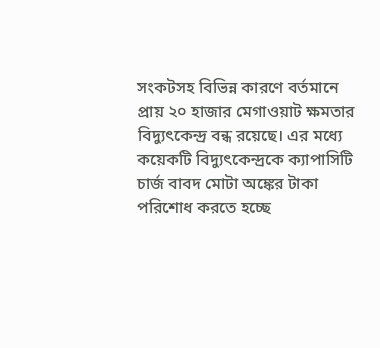সংকটসহ বিভিন্ন কারণে বর্তমানে প্রায় ২০ হাজার মেগাওয়াট ক্ষমতার বিদ্যুৎকেন্দ্র বন্ধ রয়েছে। এর মধ্যে কয়েকটি বিদ্যুৎকেন্দ্রকে ক্যাপাসিটি চার্জ বাবদ মোটা অঙ্কের টাকা পরিশোধ করতে হচ্ছে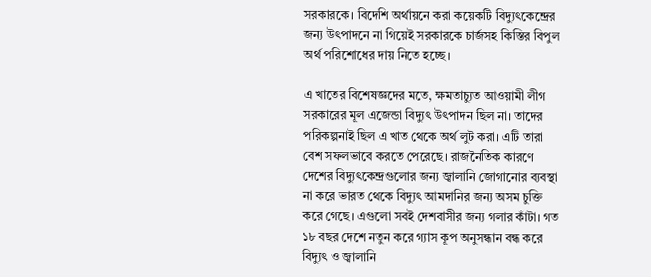সরকারকে। বিদেশি অর্থায়নে করা কয়েকটি বিদ্যুৎকেন্দ্রের জন্য উৎপাদনে না গিয়েই সরকারকে চার্জসহ কিস্তির বিপুল অর্থ পরিশোধের দায় নিতে হচ্ছে।

এ খাতের বিশেষজ্ঞদের মতে, ক্ষমতাচ্যুত আওয়ামী লীগ সরকারের মূল এজেন্ডা বিদ্যুৎ উৎপাদন ছিল না। তাদের পরিকল্পনাই ছিল এ খাত থেকে অর্থ লুট করা। এটি তারা বেশ সফলভাবে করতে পেরেছে। রাজনৈতিক কারণে দেশের বিদ্যুৎকেন্দ্রগুলোর জন্য জ্বালানি জোগানোর ব্যবস্থা না করে ভারত থেকে বিদ্যুৎ আমদানির জন্য অসম চুক্তি করে গেছে। এগুলো সবই দেশবাসীর জন্য গলার কাঁটা। গত ১৮ বছর দেশে নতুন করে গ্যাস কূপ অনুসন্ধান বন্ধ করে বিদ্যুৎ ও জ্বালানি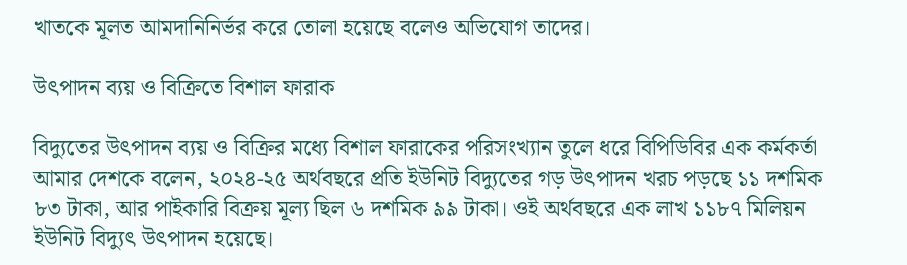খাতকে মূলত আমদানিনির্ভর করে তোলা হয়েছে বলেও অভিযোগ তাদের।

উৎপাদন ব্যয় ও বিক্রিতে বিশাল ফারাক

বিদ্যুতের উৎপাদন ব্যয় ও বিক্রির মধ্যে বিশাল ফারাকের পরিসংখ্যান তুলে ধরে বিপিডিবির এক কর্মকর্তা আমার দেশকে বলেন, ২০২৪-২৫ অর্থবছরে প্রতি ইউনিট বিদ্যুতের গড় উৎপাদন খরচ পড়ছে ১১ দশমিক ৮৩ টাকা, আর পাইকারি বিক্রয় মূল্য ছিল ৬ দশমিক ৯৯ টাকা। ওই অর্থবছরে এক লাখ ১১৮৭ মিলিয়ন ইউনিট বিদ্যুৎ উৎপাদন হয়েছে।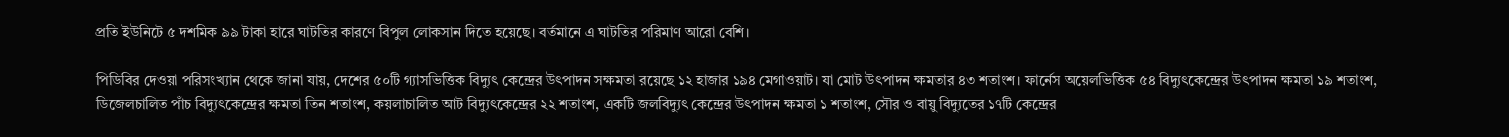প্রতি ইউনিটে ৫ দশমিক ৯৯ টাকা হারে ঘাটতির কারণে বিপুল লোকসান দিতে হয়েছে। বর্তমানে এ ঘাটতির পরিমাণ আরো বেশি।

পিডিবির দেওয়া পরিসংখ্যান থেকে জানা যায়, দেশের ৫০টি গ্যাসভিত্তিক বিদ্যুৎ কেন্দ্রের উৎপাদন সক্ষমতা রয়েছে ১২ হাজার ১৯৪ মেগাওয়াট। যা মোট উৎপাদন ক্ষমতার ৪৩ শতাংশ। ফার্নেস অয়েলভিত্তিক ৫৪ বিদ্যুৎকেন্দ্রের উৎপাদন ক্ষমতা ১৯ শতাংশ, ডিজেলচালিত পাঁচ বিদ্যুৎকেন্দ্রের ক্ষমতা তিন শতাংশ, কয়লাচালিত আট বিদ্যুৎকেন্দ্রের ২২ শতাংশ, একটি জলবিদ্যুৎ কেন্দ্রের উৎপাদন ক্ষমতা ১ শতাংশ, সৌর ও বায়ু বিদ্যুতের ১৭টি কেন্দ্রের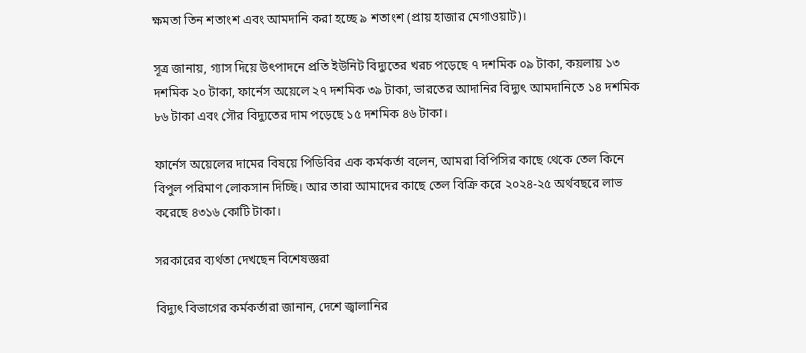ক্ষমতা তিন শতাংশ এবং আমদানি করা হচ্ছে ৯ শতাংশ (প্রায় হাজার মেগাওয়াট)।

সূত্র জানায়, গ্যাস দিয়ে উৎপাদনে প্রতি ইউনিট বিদ্যুতের খরচ পড়েছে ৭ দশমিক ০৯ টাকা, কয়লায় ১৩ দশমিক ২০ টাকা, ফার্নেস অয়েলে ২৭ দশমিক ৩৯ টাকা, ভারতের আদানির বিদ্যুৎ আমদানিতে ১৪ দশমিক ৮৬ টাকা এবং সৌর বিদ্যুতের দাম পড়েছে ১৫ দশমিক ৪৬ টাকা।

ফার্নেস অয়েলের দামের বিষয়ে পিডিবির এক কর্মকর্তা বলেন, আমরা বিপিসির কাছে থেকে তেল কিনে বিপুল পরিমাণ লোকসান দিচ্ছি। আর তারা আমাদের কাছে তেল বিক্রি করে ২০২৪-২৫ অর্থবছরে লাভ করেছে ৪৩১৬ কোটি টাকা।

সরকারের ব্যর্থতা দেখছেন বিশেষজ্ঞরা

বিদ্যুৎ বিভাগের কর্মকর্তারা জানান, দেশে জ্বালানির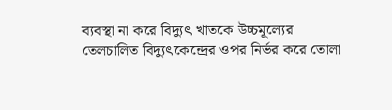ব্যবস্থা না করে বিদ্যুৎ খাতকে উচ্চমূল্যের তেলচালিত বিদ্যুৎকেন্দ্রের ওপর নির্ভর করে তোলা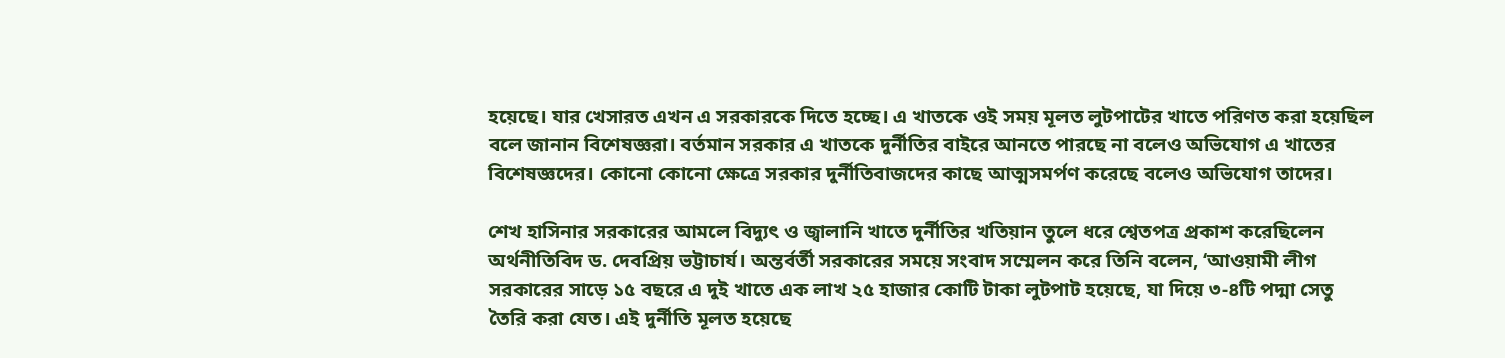হয়েছে। যার খেসারত এখন এ সরকারকে দিতে হচ্ছে। এ খাতকে ওই সময় মূলত লুটপাটের খাতে পরিণত করা হয়েছিল বলে জানান বিশেষজ্ঞরা। বর্তমান সরকার এ খাতকে দুর্নীতির বাইরে আনতে পারছে না বলেও অভিযোগ এ খাতের বিশেষজ্ঞদের। কোনো কোনো ক্ষেত্রে সরকার দুর্নীতিবাজদের কাছে আত্মসমর্পণ করেছে বলেও অভিযোগ তাদের।

শেখ হাসিনার সরকারের আমলে বিদ্যুৎ ও জ্বালানি খাতে দুর্নীতির খতিয়ান তুলে ধরে শ্বেতপত্র প্রকাশ করেছিলেন অর্থনীতিবিদ ড. দেবপ্রিয় ভট্টাচার্য। অন্তর্বর্তী সরকারের সময়ে সংবাদ সম্মেলন করে তিনি বলেন, ‘আওয়ামী লীগ সরকারের সাড়ে ১৫ বছরে এ দুই খাতে এক লাখ ২৫ হাজার কোটি টাকা লুটপাট হয়েছে, যা দিয়ে ৩-৪টি পদ্মা সেতু তৈরি করা যেত। এই দুর্নীতি মূলত হয়েছে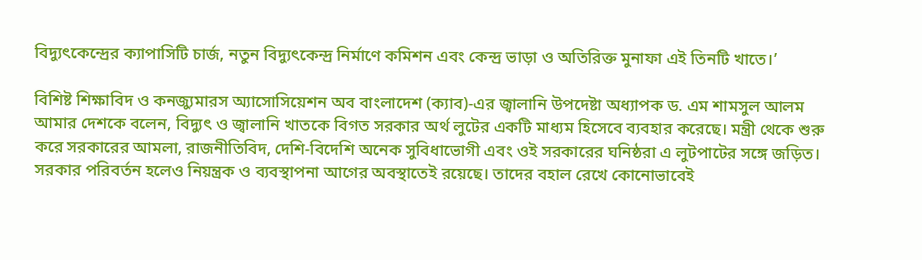বিদ্যুৎকেন্দ্রের ক্যাপাসিটি চার্জ, নতুন বিদ্যুৎকেন্দ্র নির্মাণে কমিশন এবং কেন্দ্র ভাড়া ও অতিরিক্ত মুনাফা এই তিনটি খাতে।’

বিশিষ্ট শিক্ষাবিদ ও কনজ্যুমারস অ্যাসোসিয়েশন অব বাংলাদেশ (ক্যাব)-এর জ্বালানি উপদেষ্টা অধ্যাপক ড. এম শামসুল আলম আমার দেশকে বলেন, বিদ্যুৎ ও জ্বালানি খাতকে বিগত সরকার অর্থ লুটের একটি মাধ্যম হিসেবে ব্যবহার করেছে। মন্ত্রী থেকে শুরু করে সরকারের আমলা, রাজনীতিবিদ, দেশি-বিদেশি অনেক সুবিধাভোগী এবং ওই সরকারের ঘনিষ্ঠরা এ লুটপাটের সঙ্গে জড়িত। সরকার পরিবর্তন হলেও নিয়ন্ত্রক ও ব্যবস্থাপনা আগের অবস্থাতেই রয়েছে। তাদের বহাল রেখে কোনোভাবেই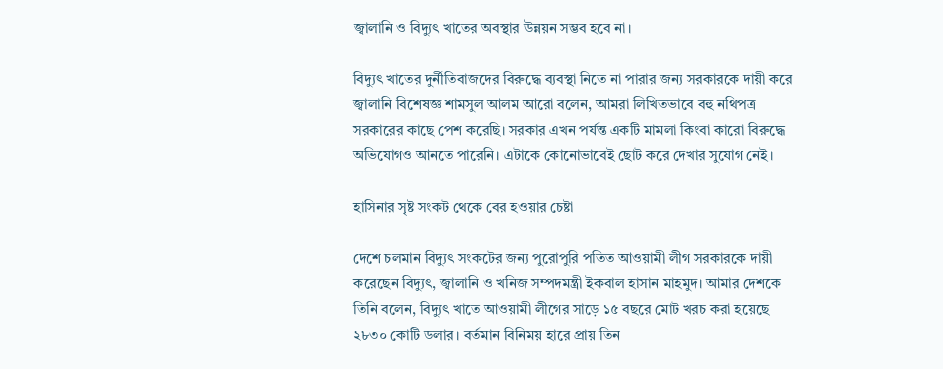জ্বালানি ও বিদ্যুৎ খাতের অবস্থার উন্নয়ন সম্ভব হবে না।

বিদ্যুৎ খাতের দুর্নীতিবাজদের বিরুদ্ধে ব্যবস্থা নিতে না পারার জন্য সরকারকে দায়ী করে জ্বালানি বিশেষজ্ঞ শামসুল আলম আরো বলেন, আমরা লিখিতভাবে বহু নথিপত্র সরকারের কাছে পেশ করেছি। সরকার এখন পর্যন্ত একটি মামলা কিংবা কারো বিরুদ্ধে অভিযোগও আনতে পারেনি। এটাকে কোনোভাবেই ছোট করে দেখার সুযোগ নেই।

হাসিনার সৃষ্ট সংকট থেকে বের হওয়ার চেষ্টা

দেশে চলমান বিদ্যুৎ সংকটের জন্য পুরোপুরি পতিত আওয়ামী লীগ সরকারকে দায়ী করেছেন বিদ্যুৎ, জ্বালানি ও খনিজ সম্পদমন্ত্রী ইকবাল হাসান মাহমুদ। আমার দেশকে তিনি বলেন, বিদ্যুৎ খাতে আওয়ামী লীগের সাড়ে ১৫ বছরে মোট খরচ করা হয়েছে ২৮৩০ কোটি ডলার। বর্তমান বিনিময় হারে প্রায় তিন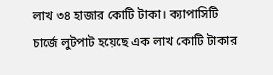লাখ ৩৪ হাজার কোটি টাকা। ক্যাপাসিটি চার্জে লুটপাট হয়েছে এক লাখ কোটি টাকার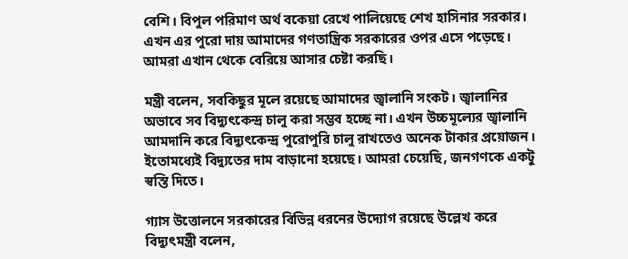বেশি। বিপুল পরিমাণ অর্থ বকেয়া রেখে পালিয়েছে শেখ হাসিনার সরকার। এখন এর পুরো দায় আমাদের গণতান্ত্রিক সরকারের ওপর এসে পড়েছে। আমরা এখান থেকে বেরিয়ে আসার চেষ্টা করছি।

মন্ত্রী বলেন, সবকিছুর মূলে রয়েছে আমাদের জ্বালানি সংকট। জ্বালানির অভাবে সব বিদ্যুৎকেন্দ্র চালু করা সম্ভব হচ্ছে না। এখন উচ্চমূল্যের জ্বালানি আমদানি করে বিদ্যুৎকেন্দ্র পুরোপুরি চালু রাখতেও অনেক টাকার প্রয়োজন। ইতোমধ্যেই বিদ্যুতের দাম বাড়ানো হয়েছে। আমরা চেয়েছি, জনগণকে একটু স্বস্তি দিতে।

গ্যাস উত্তোলনে সরকারের বিভিন্ন ধরনের উদ্যোগ রয়েছে উল্লেখ করে বিদ্যুৎমন্ত্রী বলেন,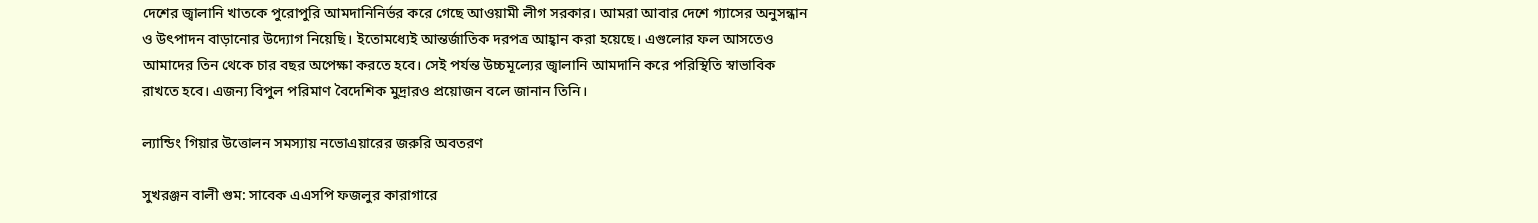দেশের জ্বালানি খাতকে পুরোপুরি আমদানিনির্ভর করে গেছে আওয়ামী লীগ সরকার। আমরা আবার দেশে গ্যাসের অনুসন্ধান ও উৎপাদন বাড়ানোর উদ্যোগ নিয়েছি। ইতোমধ্যেই আন্তর্জাতিক দরপত্র আহ্বান করা হয়েছে। এগুলোর ফল আসতেও আমাদের তিন থেকে চার বছর অপেক্ষা করতে হবে। সেই পর্যন্ত উচ্চমূল্যের জ্বালানি আমদানি করে পরিস্থিতি স্বাভাবিক রাখতে হবে। এজন্য বিপুল পরিমাণ বৈদেশিক মুদ্রারও প্রয়োজন বলে জানান তিনি।

ল্যান্ডিং গিয়ার উত্তোলন সমস্যায় নভোএয়ারের জরুরি অবতরণ

সুখরঞ্জন বালী গুম: সাবেক এএসপি ফজলুর কারাগারে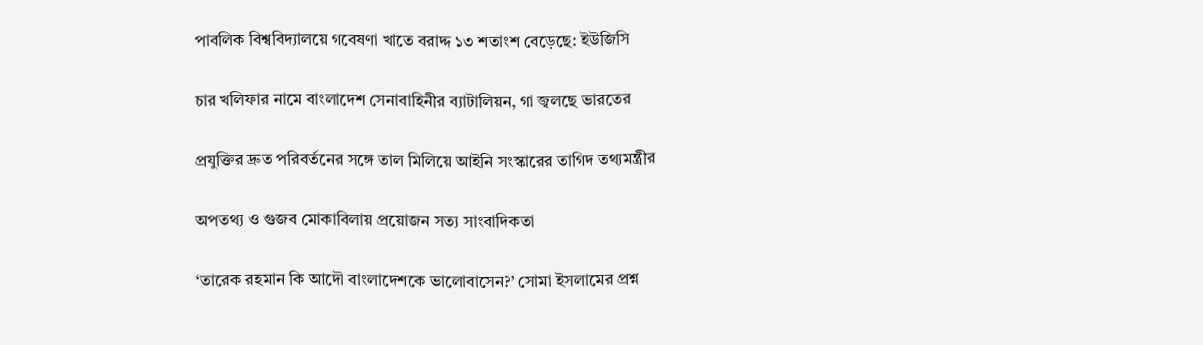পাবলিক বিশ্ববিদ্যালয়ে গবেষণা খাতে বরাদ্দ ১৩ শতাংশ বেড়েছে: ইউজিসি

চার খলিফার নামে বাংলাদেশ সেনাবাহিনীর ব্যাটালিয়ন, গা জ্বলছে ভারতের

প্রযুক্তির দ্রুত পরিবর্তনের সঙ্গে তাল মিলিয়ে আইনি সংস্কারের তাগিদ তথ্যমন্ত্রীর

অপতথ্য ও গুজব মোকাবিলায় প্রয়োজন সত্য সাংবাদিকতা

‘তারেক রহমান কি আদৌ বাংলাদেশকে ভালোবাসেন?’ সোমা ইসলামের প্রশ্ন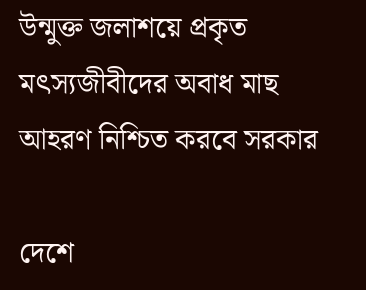উন্মুক্ত জলাশয়ে প্রকৃত মৎস্যজীবীদের অবাধ মাছ আহরণ নিশ্চিত করবে সরকার

দেশে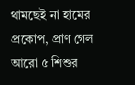থামছেই না হামের প্রকোপ, প্রাণ গেল আরো ৫ শিশুর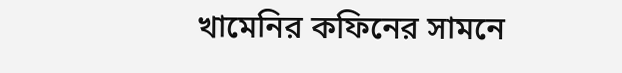খামেনির কফিনের সামনে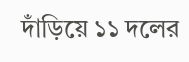দাঁড়িয়ে ১১ দলের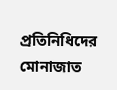প্রতিনিধিদের মোনাজাত